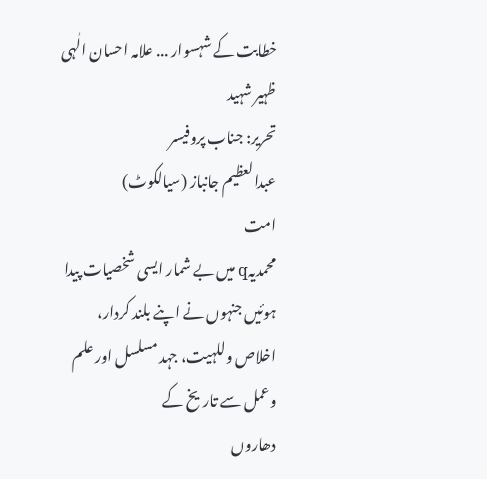خطابت کے شہسوار ... علامہ احسان الٰہی ظہیر شہید
تحریر: جناب پروفیسر
عبدالعظیم جانباز (سیالکوٹ)
امت
محمدیہq میں بے شمار ایسی شخصیات پیدا
ہوئیں جنہوں نے اپنے بلند کردار، اخلاص وللہیت، جہد مسلسل اور علم وعمل سے تاریخ کے
دھاروں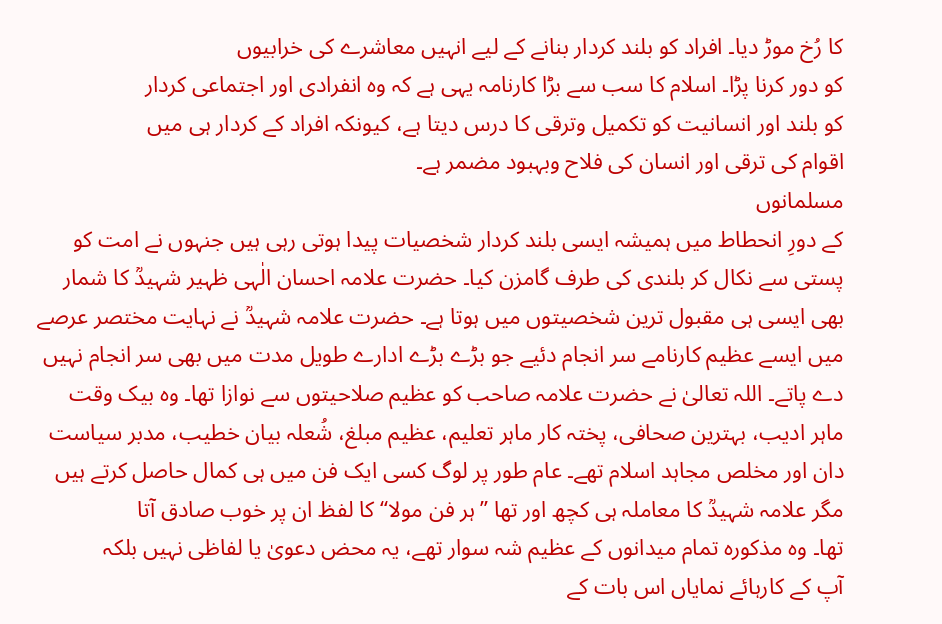کا رُخ موڑ دیا۔ افراد کو بلند کردار بنانے کے لیے انہیں معاشرے کی خرابیوں
کو دور کرنا پڑا۔ اسلام کا سب سے بڑا کارنامہ یہی ہے کہ وہ انفرادی اور اجتماعی کردار
کو بلند اور انسانیت کو تکمیل وترقی کا درس دیتا ہے، کیونکہ افراد کے کردار ہی میں
اقوام کی ترقی اور انسان کی فلاح وبہبود مضمر ہے۔
مسلمانوں
کے دورِ انحطاط میں ہمیشہ ایسی بلند کردار شخصیات پیدا ہوتی رہی ہیں جنہوں نے امت کو
پستی سے نکال کر بلندی کی طرف گامزن کیا۔ حضرت علامہ احسان الٰہی ظہیر شہیدؒ کا شمار
بھی ایسی ہی مقبول ترین شخصیتوں میں ہوتا ہے۔ حضرت علامہ شہیدؒ نے نہایت مختصر عرصے
میں ایسے عظیم کارنامے سر انجام دئیے جو بڑے بڑے ادارے طویل مدت میں بھی سر انجام نہیں
دے پاتے۔ اللہ تعالیٰ نے حضرت علامہ صاحب کو عظیم صلاحیتوں سے نوازا تھا۔ وہ بیک وقت
ماہر ادیب، بہترین صحافی، پختہ کار ماہر تعلیم، عظیم مبلغ، شُعلہ بیان خطیب، مدبر سیاست
دان اور مخلص مجاہد اسلام تھے۔ عام طور پر لوگ کسی ایک فن میں ہی کمال حاصل کرتے ہیں
مگر علامہ شہیدؒ کا معاملہ ہی کچھ اور تھا ’’ہر فن مولا‘‘ کا لفظ ان پر خوب صادق آتا
تھا۔ وہ مذکورہ تمام میدانوں کے عظیم شہ سوار تھے، یہ محض دعویٰ یا لفاظی نہیں بلکہ
آپ کے کارہائے نمایاں اس بات کے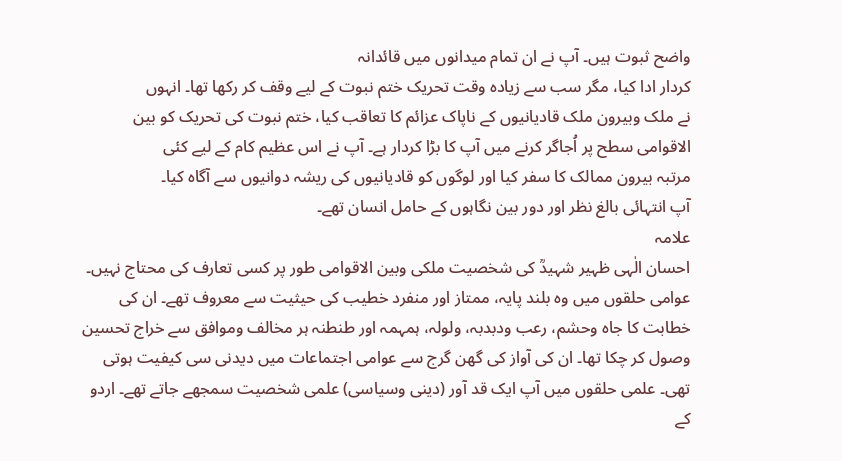واضح ثبوت ہیں۔ آپ نے ان تمام میدانوں میں قائدانہ
کردار ادا کیا، مگر سب سے زیادہ وقت تحریک ختم نبوت کے لیے وقف کر رکھا تھا۔ انہوں
نے ملک وبیرون ملک قادیانیوں کے ناپاک عزائم کا تعاقب کیا، ختم نبوت کی تحریک کو بین
الاقوامی سطح پر اُجاگر کرنے میں آپ کا بڑا کردار ہے۔ آپ نے اس عظیم کام کے لیے کئی
مرتبہ بیرون ممالک کا سفر کیا اور لوگوں کو قادیانیوں کی ریشہ دوانیوں سے آگاہ کیا۔
آپ انتہائی بالغ نظر اور دور بین نگاہوں کے حامل انسان تھے۔
علامہ
احسان الٰہی ظہیر شہیدؒ کی شخصیت ملکی وبین الاقوامی طور پر کسی تعارف کی محتاج نہیں۔
عوامی حلقوں میں وہ بلند پایہ، ممتاز اور منفرد خطیب کی حیثیت سے معروف تھے۔ ان کی
خطابت کا جاہ وحشم، رعب ودبدبہ، ولولہ، ہمہمہ اور طنطنہ ہر مخالف وموافق سے خراج تحسین
وصول کر چکا تھا۔ ان کی آواز کی گھن گرج سے عوامی اجتماعات میں دیدنی سی کیفیت ہوتی
تھی۔ علمی حلقوں میں آپ ایک قد آور (دینی وسیاسی) علمی شخصیت سمجھے جاتے تھے۔ اردو
کے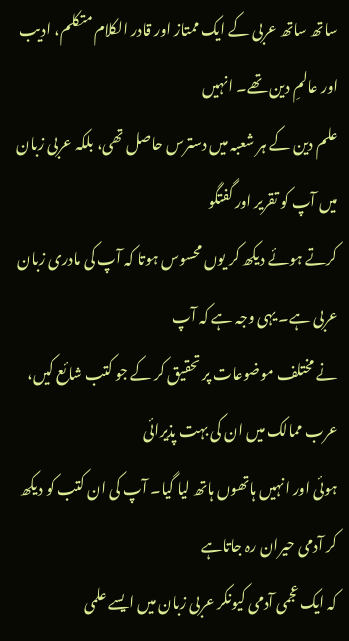ساتھ ساتھ عربی کے ایک ممتاز اور قادر الکلام متکلم، ادیب اور عالمِ دین تھے۔ انہیں
علم دین کے ہر شعبہ میں دسترس حاصل تھی، بلکہ عربی زبان میں آپ کو تقریر اور گفتگو
کرتے ہوئے دیکھ کر یوں محسوس ہوتا کہ آپ کی مادری زبان عربی ہے۔ یہی وجہ ہے کہ آپ
نے مختلف موضوعات پر تحقیق کر کے جو کتب شائع کیں، عرب ممالک میں ان کی بہت پذیرائی
ہوئی اور انہیں ہاتھوں ہاتھ لیا گیا۔ آپ کی ان کتب کو دیکھ کر آدمی حیران رہ جاتاہے
کہ ایک عجمی آدمی کیونکر عربی زبان میں ایسے علمی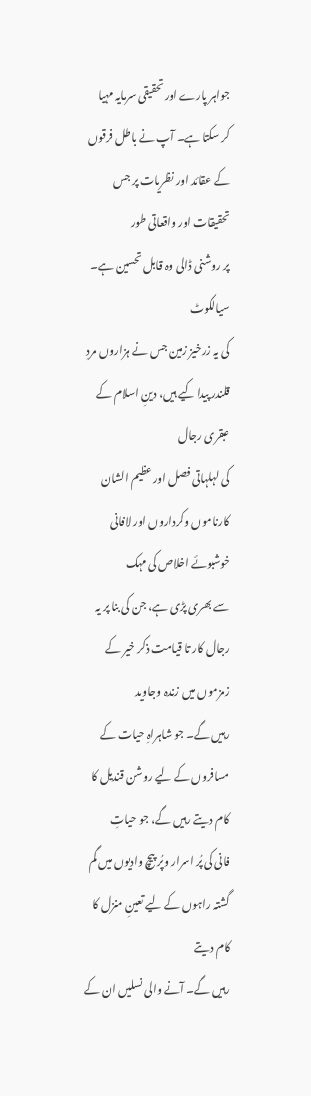جواہر پارے اور تحقیقی سرمایہ مہیا
کر سکتا ہے۔ آپ نے باطل فرقوں کے عقائد اور نظریات پر جس تحقیقات اور واقعاتی طور
پر روشنی ڈالی وہ قابل تحسین ہے۔
سیالکوٹ
کی یہ زرخیز زمین جس نے ہزاروں مردِ قلندر پیدا کیے ہیں، دینِ اسلام کے عبقری رجال
کی لہلہاتی فصل اور عظیم الشان کارناموں وکرداروں اور لافانی خوشبوئے اخلاص کی مہک
سے بھری پڑی ہے، جن کی بنا پر یہ رجال کار تا قیامت ذکر خیر کے زمزموں میں زندہ وجاوید
رہیں گے۔ جو شاہراہِ حیات کے مسافروں کے لیے روشن قندیل کا کام دیتے رہیں گے، جو حیاتِ
فانی کی پُر اسرار وپُر پیچ وادیوں میں گم گشتہ راہوں کے لیے تعینِ منزل کا کام دیتے
رہیں گے۔ آنے والی نسلیں ان کے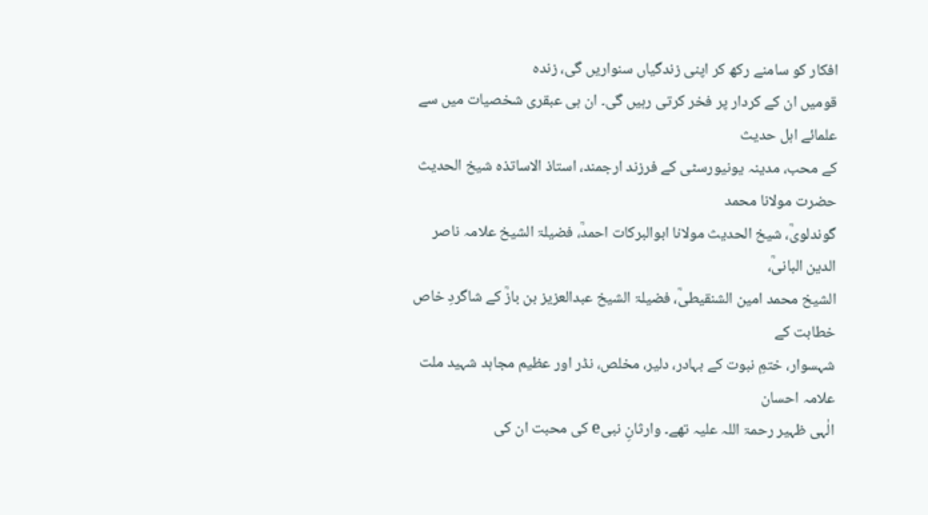افکار کو سامنے رکھ کر اپنی زندگیاں سنواریں گی، زندہ
قومیں ان کے کردار پر فخر کرتی رہیں گی۔ ان ہی عبقری شخصیات میں سے علمائے اہل حدیث
کے محب، مدینہ یونیورسٹی کے فرزند ارجمند، استاذ الاساتذہ شیخ الحدیث حضرت مولانا محمد
گوندلویؒ، شیخ الحدیث مولانا ابوالبرکات احمدؒ، فضیلۃ الشیخ علامہ ناصر الدین البانیؒ،
الشیخ محمد امین الشنقیطیؒ، فضیلۃ الشیخ عبدالعزیز بن بازؒ کے شاگردِ خاص خطابت کے
شہسوار، ختمِ نبوت کے بہادر، دلیر، مخلص، نڈر اور عظیم مجاہد شہید ملت علامہ احسان
الٰہی ظہیر رحمۃ اللہ علیہ تھے۔ وارثانِ نبیe کی محبت ان کی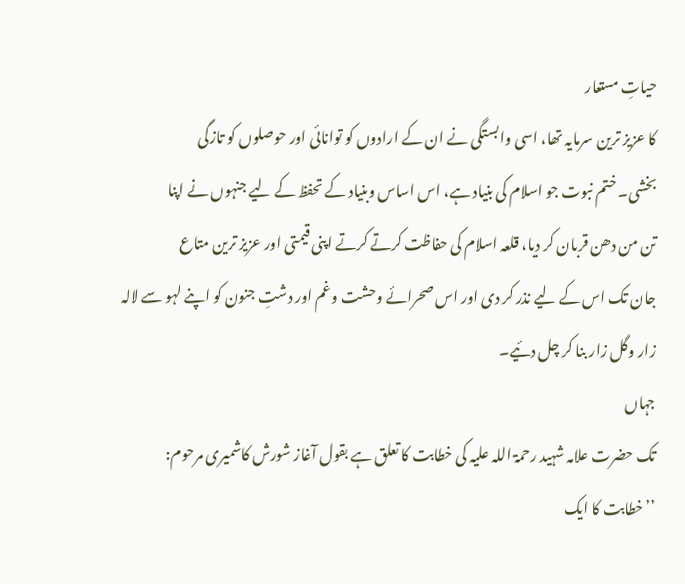حیاتِ مستعار
کا عزیز ترین سرمایہ تھا، اسی وابستگی نے ان کے ارادوں کو توانائی اور حوصلوں کو تازگی
بخشی۔ ختم نبوت جو اسلام کی بنیاد ہے، اس اساس وبنیاد کے تحفظ کے لیے جنہوں نے اپنا
تن من دھن قربان کر دیا، قلعہ اسلام کی حفاظت کرتے کرتے اپنی قیمتی اور عزیز ترین متاع
جان تک اس کے لیے نذر کر دی اور اس صحرائے وحشت وغم اور دشتِ جنون کو اپنے لہو سے لالہ
زار وگل زار بنا کر چل دئیے۔
جہاں
تک حضرت علامہ شہید رحمۃ اللہ علیہ کی خطابت کا تعلق ہے بقول آغاز شورش کاشمیری مرحوم:
’’خطابت کا ایک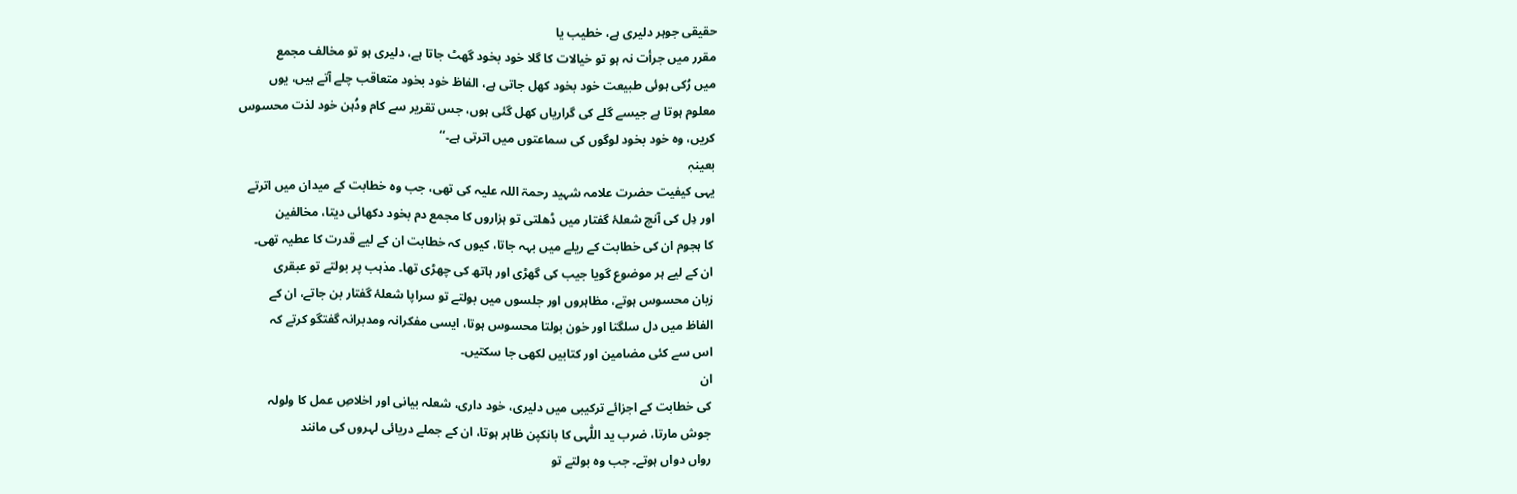حقیقی جوہر دلیری ہے، خطیب یا
مقرر میں جرأت نہ ہو تو خیالات کا گلا خود بخود گھٹ جاتا ہے، دلیری ہو تو مخالف مجمع
میں رُکی ہوئی طبیعت خود بخود کھل جاتی ہے، الفاظ خود بخود متعاقب چلے آتے ہیں، یوں
معلوم ہوتا ہے جیسے گلے کی گراریاں کھل گئی ہوں، جس تقریر سے کام ودُہن خود لذت محسوس
کریں، وہ خود بخود لوگوں کی سماعتوں میں اترتی ہے۔‘‘
بعینہٖ
یہی کیفیت حضرت علامہ شہید رحمۃ اللہ علیہ کی تھی، جب وہ خطابت کے میدان میں اترتے
اور دِل کی آنچ شعلۂ گفتار میں ڈھلتی تو ہزاروں کا مجمع دم بخود دکھائی دیتا، مخالفین
کا ہجوم ان کی خطابت کے ریلے میں بہہ جاتا، کیوں کہ خطابت ان کے لیے قدرت کا عطیہ تھی۔
ان کے لیے ہر موضوع گویا جیب کی گھڑی اور ہاتھ کی چھڑی تھا۔ مذہب پر بولتے تو عبقری
زبان محسوس ہوتے، مظاہروں اور جلسوں میں بولتے تو سراپا شعلۂ گفتار بن جاتے، ان کے
الفاظ میں دل سلگتا اور خون بولتا محسوس ہوتا، ایسی مفکرانہ ومدبرانہ گفتگو کرتے کہ
اس سے کئی مضامین اور کتابیں لکھی جا سکتیں۔
ان
کی خطابت کے اجزائے ترکیبی میں دلیری، خود داری، شعلہ بیانی اور اخلاصِ عمل کا ولولہ
جوش مارتا، ضرب ید اللّٰہی کا بانکپن ظاہر ہوتا، ان کے جملے دریائی لہروں کی مانند
رواں دواں ہوتے۔ جب وہ بولتے تو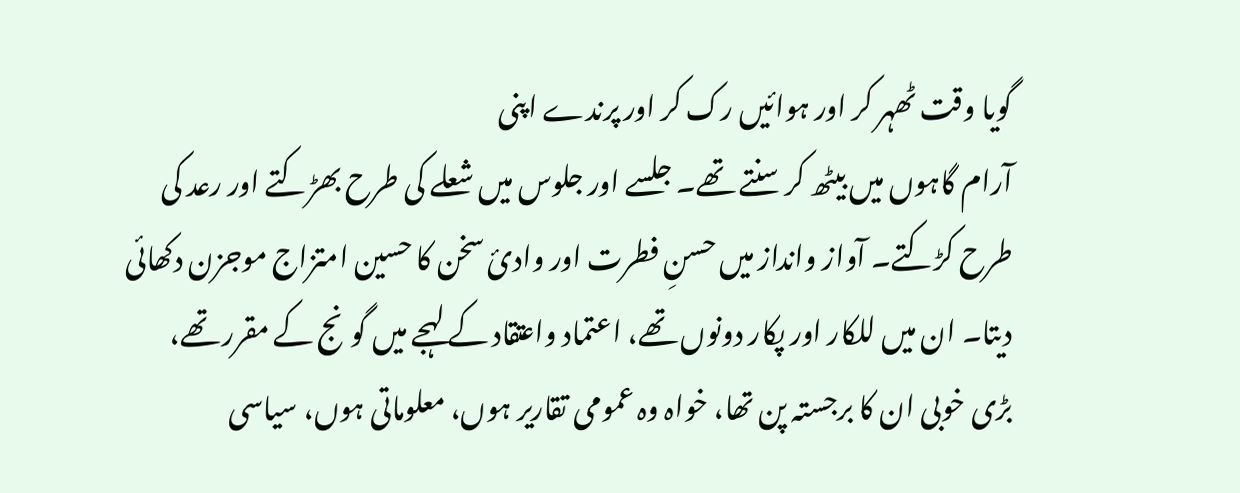گویا وقت ٹھہر کر اور ہوائیں رک کر اور پرندے اپنی
آرام گاہوں میں بیٹھ کر سنتے تھے۔ جلسے اور جلوس میں شعلے کی طرح بھڑکتے اور رعد کی
طرح کڑکتے۔ آواز وانداز میں حسنِ فطرت اور وادیٔ سخن کا حسین امتزاج موجزن دکھائی
دیتا۔ ان میں للکار اور پکار دونوں تھے، اعتماد واعتقاد کے لہجے میں گونج کے مقرر تھے،
بڑی خوبی ان کا برجستہ پن تھا، خواہ وہ عمومی تقاریر ہوں، معلوماتی ہوں، سیاسی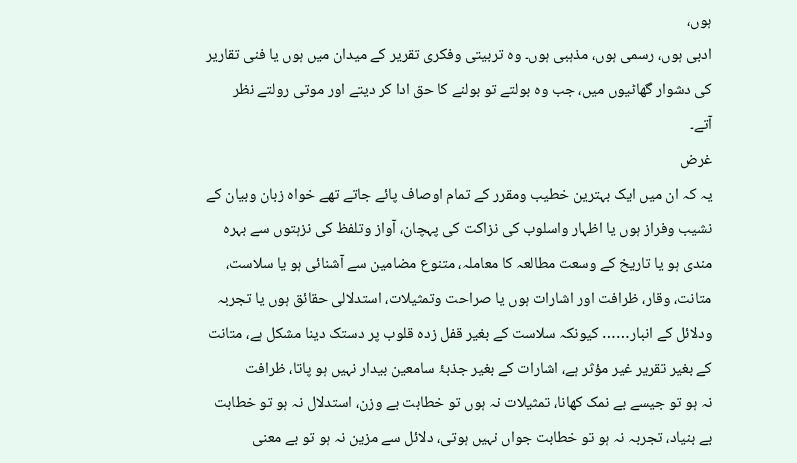ہوں،
ادبی ہوں، رسمی ہوں، مذہبی ہوں۔ وہ تربیتی وفکری تقریر کے میدان میں ہوں یا فنی تقاریر
کی دشوار گھاٹیوں میں، جب وہ بولتے تو بولنے کا حق ادا کر دیتے اور موتی رولتے نظر
آتے۔
غرض
یہ کہ ان میں ایک بہترین خطیب ومقرر کے تمام اوصاف پائے جاتے تھے خواہ زبان وبیان کے
نشیب وفراز ہوں یا اظہار واسلوب کی نزاکت کی پہچان، آواز وتلفظ کی نزہتوں سے بہرہ
مندی ہو یا تاریخ کے وسعت مطالعہ کا معاملہ، متنوع مضامین سے آشنائی ہو یا سلاست،
متانت، وقار، ظرافت اور اشارات ہوں یا صراحت وتمثیلات، استدلالی حقائق ہوں یا تجربہ
ودلائل کے انبار…… کیونکہ سلاست کے بغیر قفل زدہ قلوب پر دستک دینا مشکل ہے، متانت
کے بغیر تقریر غیر مؤثر ہے، اشارات کے بغیر جذبۂ سامعین بیدار نہیں ہو پاتا، ظرافت
نہ ہو تو جیسے بے نمک کھانا، تمثیلات نہ ہوں تو خطابت بے وزن، استدلال نہ ہو تو خطابت
بے بنیاد، تجربہ نہ ہو تو خطابت جواں نہیں ہوتی، دلائل سے مزین نہ ہو تو بے معنی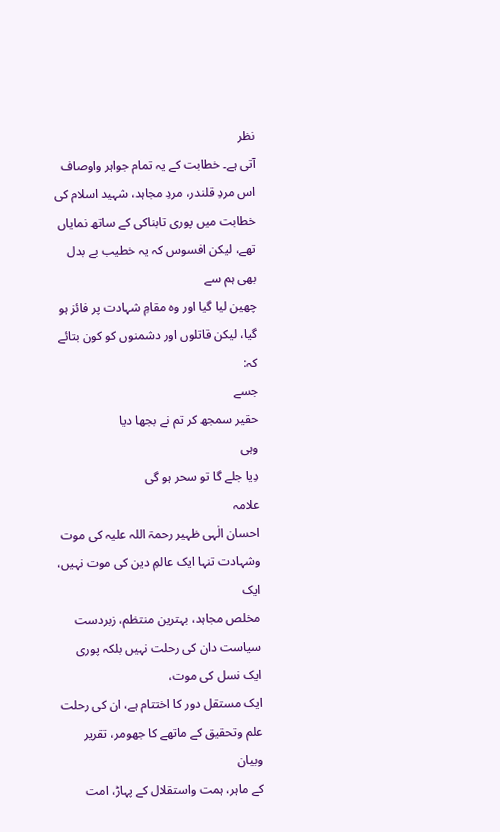نظر
آتی ہے۔ خطابت کے یہ تمام جواہر واوصاف اس مردِ قلندر، مردِ مجاہد، شہید اسلام کی
خطابت میں پوری تابناکی کے ساتھ نمایاں تھے، لیکن افسوس کہ یہ خطیب بے بدل بھی ہم سے
چھین لیا گیا اور وہ مقامِ شہادت پر فائز ہو گیا، لیکن قاتلوں اور دشمنوں کو کون بتائے
کہ:
جسے
حقیر سمجھ کر تم نے بجھا دیا
وہی
دِیا جلے گا تو سحر ہو گی
علامہ
احسان الٰہی ظہیر رحمۃ اللہ علیہ کی موت وشہادت تنہا ایک عالمِ دین کی موت نہیں، ایک
مخلص مجاہد، بہترین منتظم، زبردست سیاست دان کی رحلت نہیں بلکہ پوری ایک نسل کی موت،
ایک مستقل دور کا اختتام ہے، ان کی رحلت علم وتحقیق کے ماتھے کا جھومر، تقریر وبیان
کے ماہر، ہمت واستقلال کے پہاڑ، امت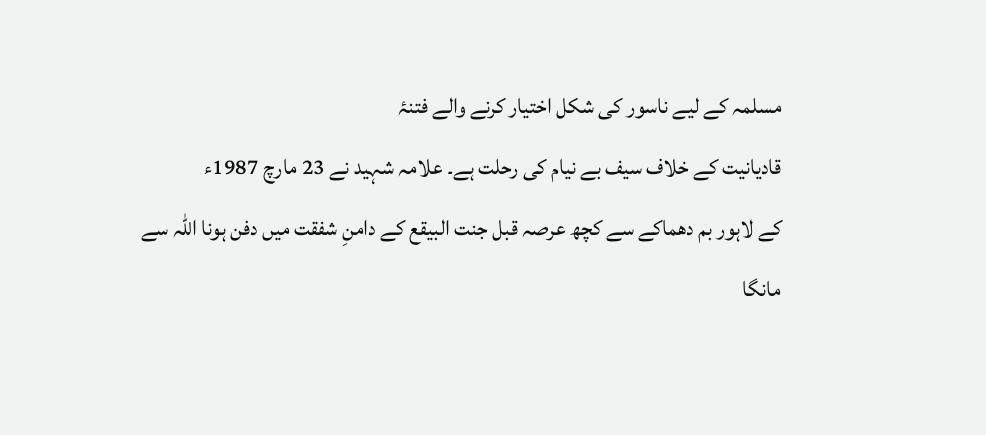مسلمہ کے لیے ناسور کی شکل اختیار کرنے والے فتنۂ
قادیانیت کے خلاف سیف بے نیام کی رحلت ہے۔ علامہ شہید نے 23 مارچ 1987ء
کے لاہور بم دھماکے سے کچھ عرصہ قبل جنت البیقع کے دامنِ شفقت میں دفن ہونا اللہ سے
مانگا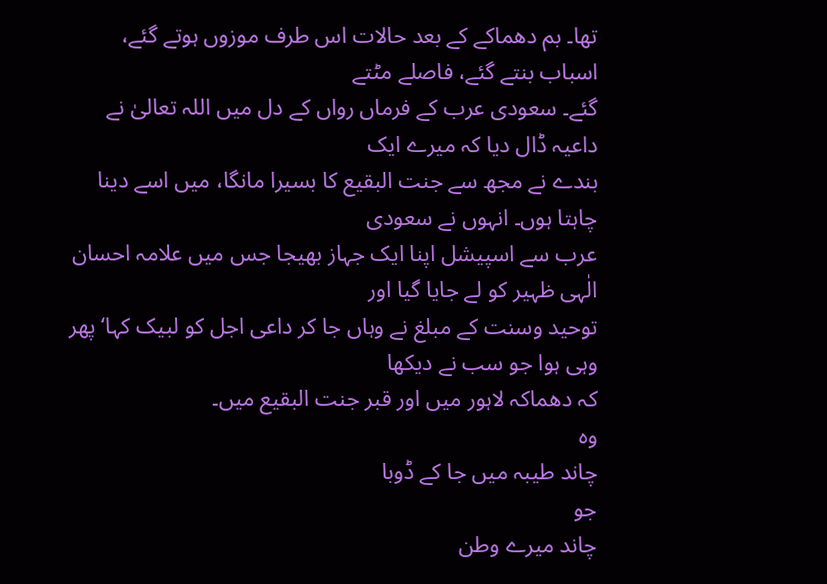تھا۔ بم دھماکے کے بعد حالات اس طرف موزوں ہوتے گئے، اسباب بنتے گئے، فاصلے مٹتے
گئے۔ سعودی عرب کے فرماں رواں کے دل میں اللہ تعالیٰ نے داعیہ ڈال دیا کہ میرے ایک
بندے نے مجھ سے جنت البقیع کا بسیرا مانگا، میں اسے دینا چاہتا ہوں۔ انہوں نے سعودی
عرب سے اسپیشل اپنا ایک جہاز بھیجا جس میں علامہ احسان الٰہی ظہیر کو لے جایا گیا اور
توحید وسنت کے مبلغ نے وہاں جا کر داعی اجل کو لبیک کہا‘ پھر وہی ہوا جو سب نے دیکھا
کہ دھماکہ لاہور میں اور قبر جنت البقیع میں۔
وہ
چاند طیبہ میں جا کے ڈوبا
جو
چاند میرے وطن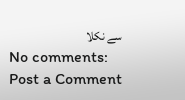سے نکلا
No comments:
Post a Comment